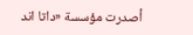أصدرت مؤسسة «داتا اند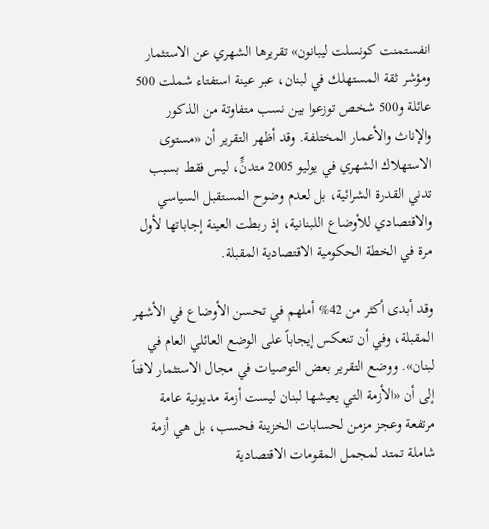انفستمنت كونسلت ليبانون» تقريرها الشهري عن الاستثمار ومؤشر ثقة المستهلك في لبنان، عبر عينة استفتاء شملت 500 عائلة و500 شخص توزعوا بين نسب متفاوتة من الذكور والإناث والأعمار المختلفة. وقد أظهر التقرير أن «مستوى الاستهلاك الشهري في يوليو 2005 متدنٍّ، ليس فقط بسبب تدني القدرة الشرائية، بل لعدم وضوح المستقبل السياسي والاقتصادي للأوضاع اللبنانية، إذ ربطت العينة إجاباتها لأول مرة في الخطة الحكومية الاقتصادية المقبلة.

وقد أبدى أكثر من 42% أملهم في تحسن الأوضاع في الأشهر المقبلة، وفي أن تنعكس إيجاباً على الوضع العائلي العام في لبنان». ووضع التقرير بعض التوصيات في مجال الاستثمار لافتاً إلى أن «الأزمة التي يعيشها لبنان ليست أزمة مديونية عامة مرتفعة وعجز مزمن لحسابات الخزينة فحسب، بل هي أزمة شاملة تمتد لمجمل المقومات الاقتصادية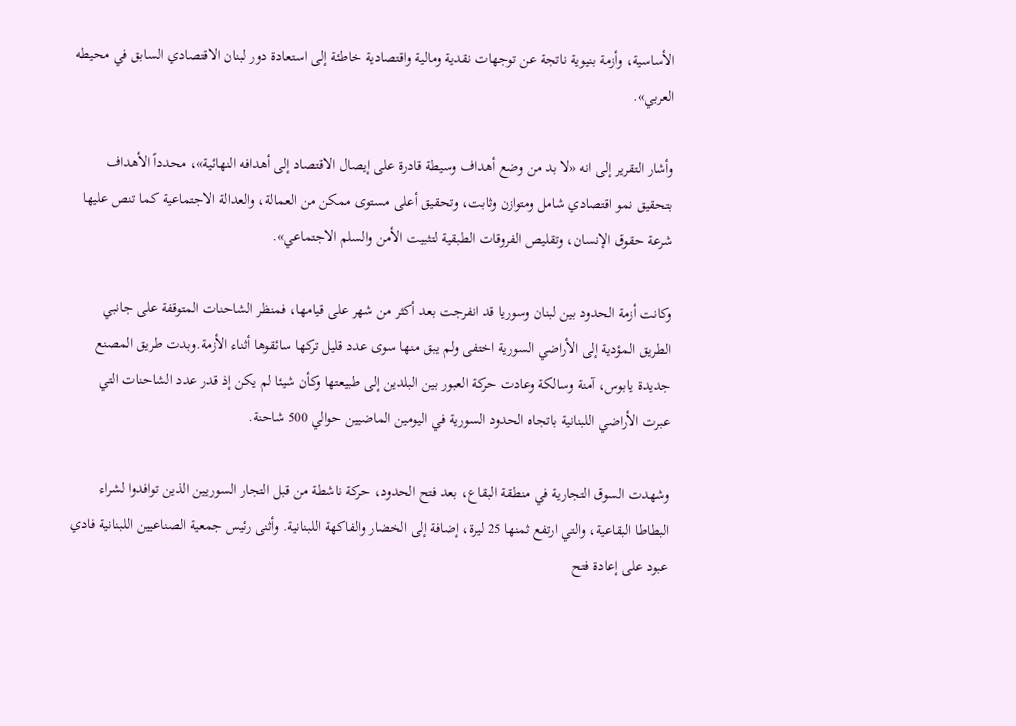الأساسية، وأزمة بنيوية ناتجة عن توجهات نقدية ومالية واقتصادية خاطئة إلى استعادة دور لبنان الاقتصادي السابق في محيطه العربي».

وأشار التقرير إلى انه «لا بد من وضع أهداف وسيطة قادرة على إيصال الاقتصاد إلى أهدافه النهائية»، محدداً الأهداف بتحقيق نمو اقتصادي شامل ومتوازن وثابت، وتحقيق أعلى مستوى ممكن من العمالة، والعدالة الاجتماعية كما تنص عليها شرعة حقوق الإنسان، وتقليص الفروقات الطبقية لتثبيت الأمن والسلم الاجتماعي».

وكانت أزمة الحدود بين لبنان وسوريا قد انفرجت بعد أكثر من شهر على قيامها، فمنظر الشاحنات المتوقفة على جانبي الطريق المؤدية إلى الأراضي السورية اختفى ولم يبق منها سوى عدد قليل تركها سائقوها أثناء الأزمة.وبدت طريق المصنع جديدة يابوس، آمنة وسالكة وعادت حركة العبور بين البلدين إلى طبيعتها وكأن شيئا لم يكن إذ قدر عدد الشاحنات التي عبرت الأراضي اللبنانية باتجاه الحدود السورية في اليومين الماضيين حوالي 500 شاحنة.

وشهدت السوق التجارية في منطقة البقاع، بعد فتح الحدود، حركة ناشطة من قبل التجار السوريين الذين توافدوا لشراء البطاطا البقاعية، والتي ارتفع ثمنها 25 ليرة، إضافة إلى الخضار والفاكهة اللبنانية. وأثنى رئيس جمعية الصناعيين اللبنانية فادي عبود على إعادة فتح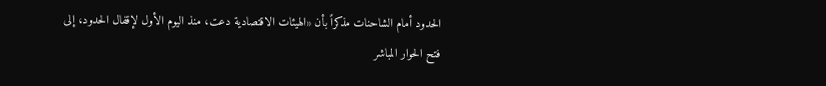الحدود أمام الشاحنات مذكراً بأن «الهيئات الاقتصادية دعت، منذ اليوم الأول لإقفال الحدود، إلى فتح الحوار المباشر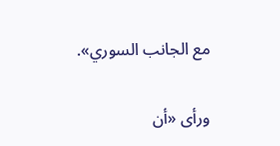مع الجانب السوري».

ورأى «أن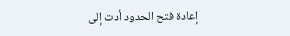إعادة فتح الحدود أدت إلى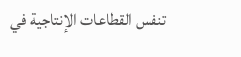تنفس القطاعات الإنتاجية في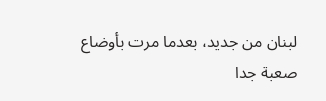لبنان من جديد، بعدما مرت بأوضاع صعبة جدا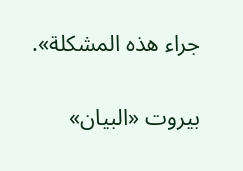جراء هذه المشكلة».

بيروت «البيان»